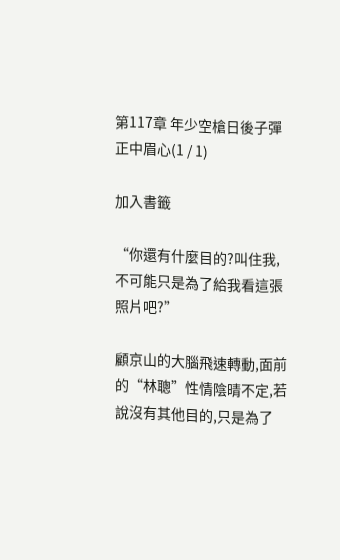第117章 年少空槍日後子彈正中眉心(1 / 1)

加入書籤

“你還有什麼目的?叫住我,不可能只是為了給我看這張照片吧?”

顧京山的大腦飛速轉動,面前的“林聰”性情陰晴不定,若說沒有其他目的,只是為了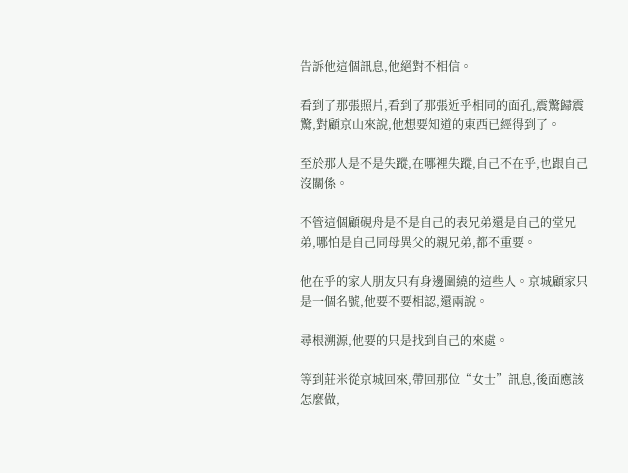告訴他這個訊息,他絕對不相信。

看到了那張照片,看到了那張近乎相同的面孔,震驚歸震驚,對顧京山來說,他想要知道的東西已經得到了。

至於那人是不是失蹤,在哪裡失蹤,自己不在乎,也跟自己沒關係。

不管這個顧硯舟是不是自己的表兄弟還是自己的堂兄弟,哪怕是自己同母異父的親兄弟,都不重要。

他在乎的家人朋友只有身邊圍繞的這些人。京城顧家只是一個名號,他要不要相認,還兩說。

尋根溯源,他要的只是找到自己的來處。

等到莊米從京城回來,帶回那位“女士”訊息,後面應該怎麼做,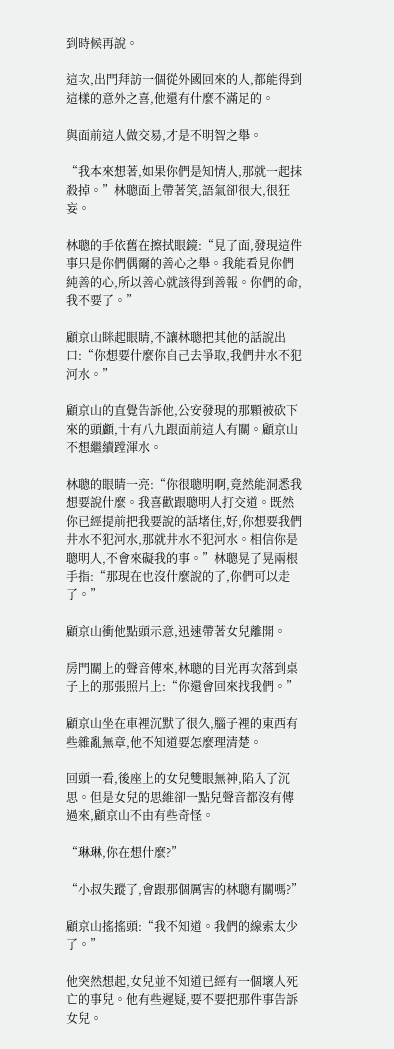到時候再說。

這次,出門拜訪一個從外國回來的人,都能得到這樣的意外之喜,他還有什麼不滿足的。

與面前這人做交易,才是不明智之舉。

“我本來想著,如果你們是知情人,那就一起抹殺掉。”林聰面上帶著笑,語氣卻很大,很狂妄。

林聰的手依舊在擦拭眼鏡:“見了面,發現這件事只是你們偶爾的善心之舉。我能看見你們純善的心,所以善心就該得到善報。你們的命,我不要了。”

顧京山眯起眼睛,不讓林聰把其他的話說出口:“你想要什麼你自己去爭取,我們井水不犯河水。”

顧京山的直覺告訴他,公安發現的那顆被砍下來的頭顱,十有八九跟面前這人有關。顧京山不想繼續蹚渾水。

林聰的眼睛一亮:“你很聰明啊,竟然能洞悉我想要說什麼。我喜歡跟聰明人打交道。既然你已經提前把我要說的話堵住,好,你想要我們井水不犯河水,那就井水不犯河水。相信你是聰明人,不會來礙我的事。”林聰晃了晃兩根手指:“那現在也沒什麼說的了,你們可以走了。”

顧京山衝他點頭示意,迅速帶著女兒離開。

房門關上的聲音傳來,林聰的目光再次落到桌子上的那張照片上:“你還會回來找我們。”

顧京山坐在車裡沉默了很久,腦子裡的東西有些雜亂無章,他不知道要怎麼理清楚。

回頭一看,後座上的女兒雙眼無神,陷入了沉思。但是女兒的思維卻一點兒聲音都沒有傳過來,顧京山不由有些奇怪。

“琳琳,你在想什麼?”

“小叔失蹤了,會跟那個厲害的林聰有關嗎?”

顧京山搖搖頭:“我不知道。我們的線索太少了。”

他突然想起,女兒並不知道已經有一個壞人死亡的事兒。他有些遲疑,要不要把那件事告訴女兒。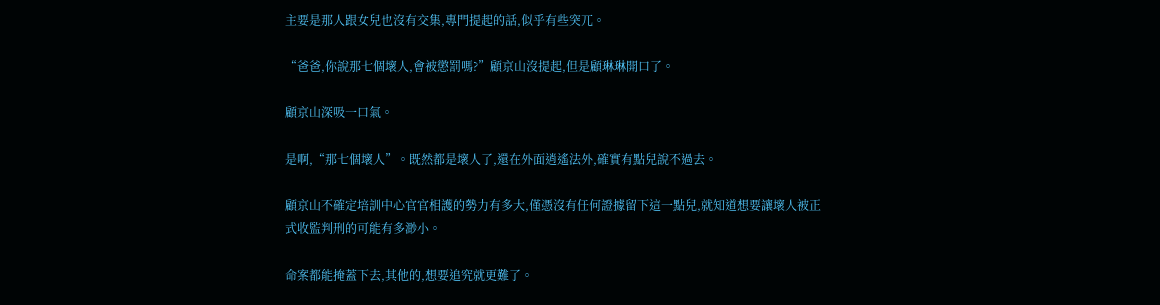主要是那人跟女兒也沒有交集,專門提起的話,似乎有些突兀。

“爸爸,你說那七個壞人,會被懲罰嗎?”顧京山沒提起,但是顧琳琳開口了。

顧京山深吸一口氣。

是啊,“那七個壞人”。既然都是壞人了,還在外面逍遙法外,確實有點兒說不過去。

顧京山不確定培訓中心官官相護的勢力有多大,僅憑沒有任何證據留下這一點兒,就知道想要讓壞人被正式收監判刑的可能有多渺小。

命案都能掩蓋下去,其他的,想要追究就更難了。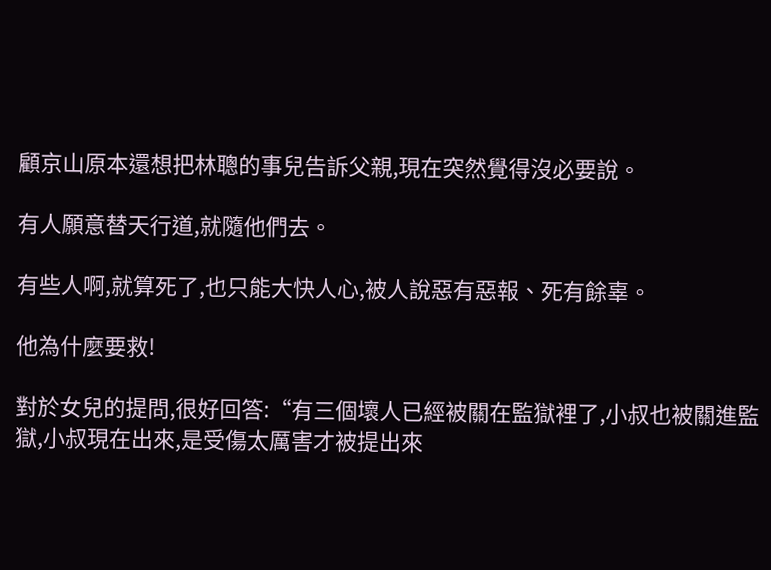顧京山原本還想把林聰的事兒告訴父親,現在突然覺得沒必要說。

有人願意替天行道,就隨他們去。

有些人啊,就算死了,也只能大快人心,被人說惡有惡報、死有餘辜。

他為什麼要救!

對於女兒的提問,很好回答:“有三個壞人已經被關在監獄裡了,小叔也被關進監獄,小叔現在出來,是受傷太厲害才被提出來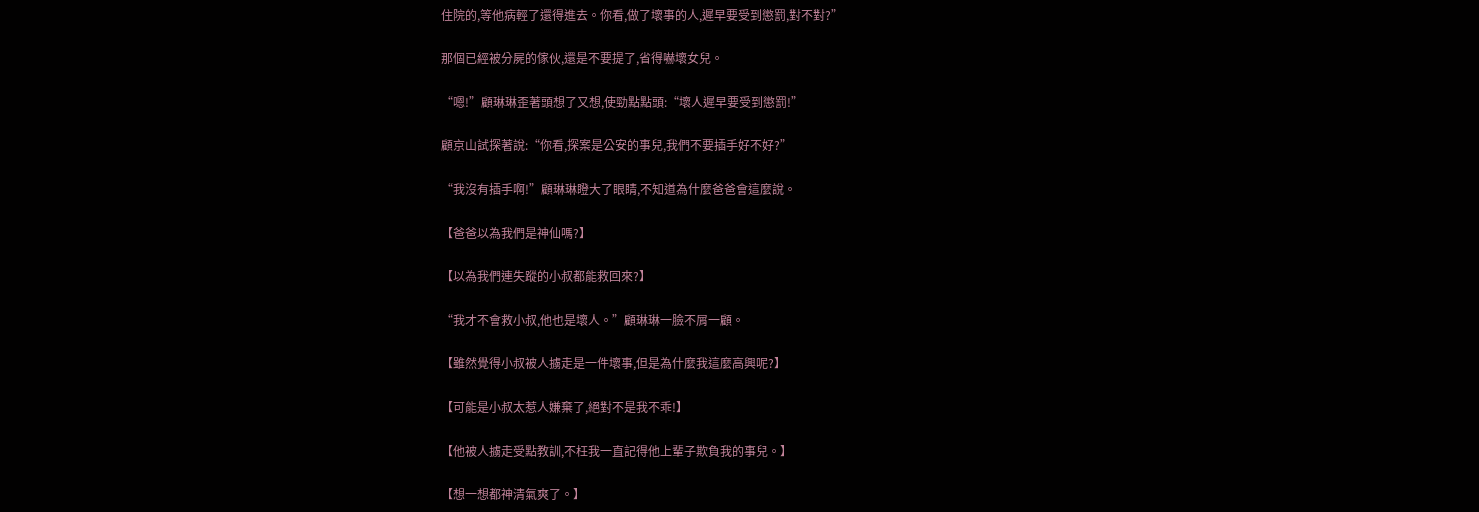住院的,等他病輕了還得進去。你看,做了壞事的人,遲早要受到懲罰,對不對?”

那個已經被分屍的傢伙,還是不要提了,省得嚇壞女兒。

“嗯!”顧琳琳歪著頭想了又想,使勁點點頭:“壞人遲早要受到懲罰!”

顧京山試探著說:“你看,探案是公安的事兒,我們不要插手好不好?”

“我沒有插手啊!”顧琳琳瞪大了眼睛,不知道為什麼爸爸會這麼說。

【爸爸以為我們是神仙嗎?】

【以為我們連失蹤的小叔都能救回來?】

“我才不會救小叔,他也是壞人。”顧琳琳一臉不屑一顧。

【雖然覺得小叔被人擄走是一件壞事,但是為什麼我這麼高興呢?】

【可能是小叔太惹人嫌棄了,絕對不是我不乖!】

【他被人擄走受點教訓,不枉我一直記得他上輩子欺負我的事兒。】

【想一想都神清氣爽了。】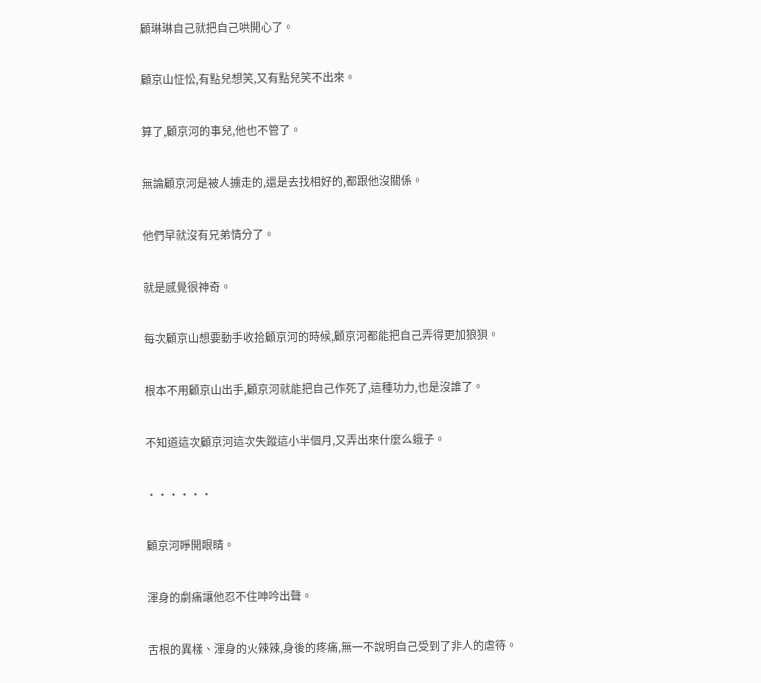顧琳琳自己就把自己哄開心了。

顧京山怔忪,有點兒想笑,又有點兒笑不出來。

算了,顧京河的事兒,他也不管了。

無論顧京河是被人擄走的,還是去找相好的,都跟他沒關係。

他們早就沒有兄弟情分了。

就是感覺很神奇。

每次顧京山想要動手收拾顧京河的時候,顧京河都能把自己弄得更加狼狽。

根本不用顧京山出手,顧京河就能把自己作死了,這種功力,也是沒誰了。

不知道這次顧京河這次失蹤這小半個月,又弄出來什麼么蛾子。

······

顧京河睜開眼睛。

渾身的劇痛讓他忍不住呻吟出聲。

舌根的異樣、渾身的火辣辣,身後的疼痛,無一不說明自己受到了非人的虐待。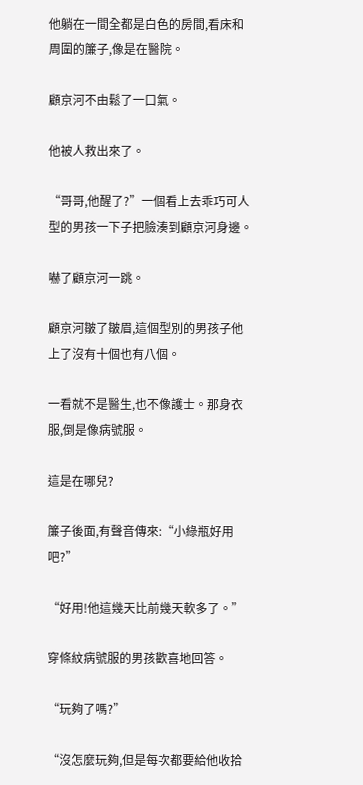他躺在一間全都是白色的房間,看床和周圍的簾子,像是在醫院。

顧京河不由鬆了一口氣。

他被人救出來了。

“哥哥,他醒了?”一個看上去乖巧可人型的男孩一下子把臉湊到顧京河身邊。

嚇了顧京河一跳。

顧京河皺了皺眉,這個型別的男孩子他上了沒有十個也有八個。

一看就不是醫生,也不像護士。那身衣服,倒是像病號服。

這是在哪兒?

簾子後面,有聲音傳來:“小綠瓶好用吧?”

“好用!他這幾天比前幾天軟多了。”

穿條紋病號服的男孩歡喜地回答。

“玩夠了嗎?”

“沒怎麼玩夠,但是每次都要給他收拾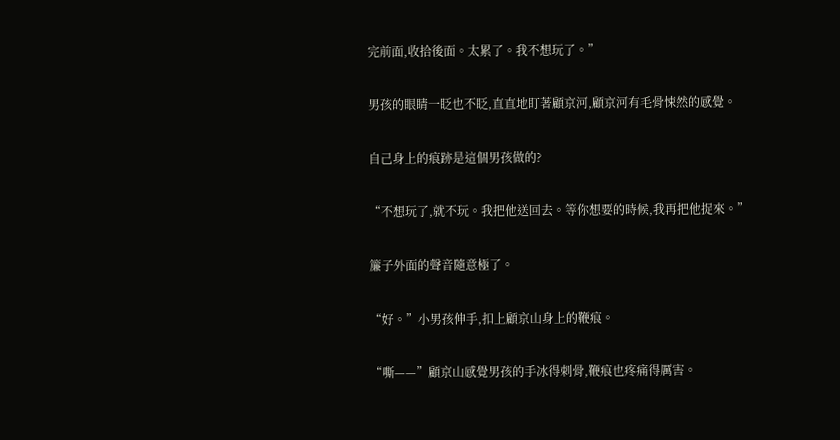完前面,收拾後面。太累了。我不想玩了。”

男孩的眼睛一眨也不眨,直直地盯著顧京河,顧京河有毛骨悚然的感覺。

自己身上的痕跡是這個男孩做的?

“不想玩了,就不玩。我把他送回去。等你想要的時候,我再把他捉來。”

簾子外面的聲音隨意極了。

“好。”小男孩伸手,扣上顧京山身上的鞭痕。

“嘶——”顧京山感覺男孩的手冰得刺骨,鞭痕也疼痛得厲害。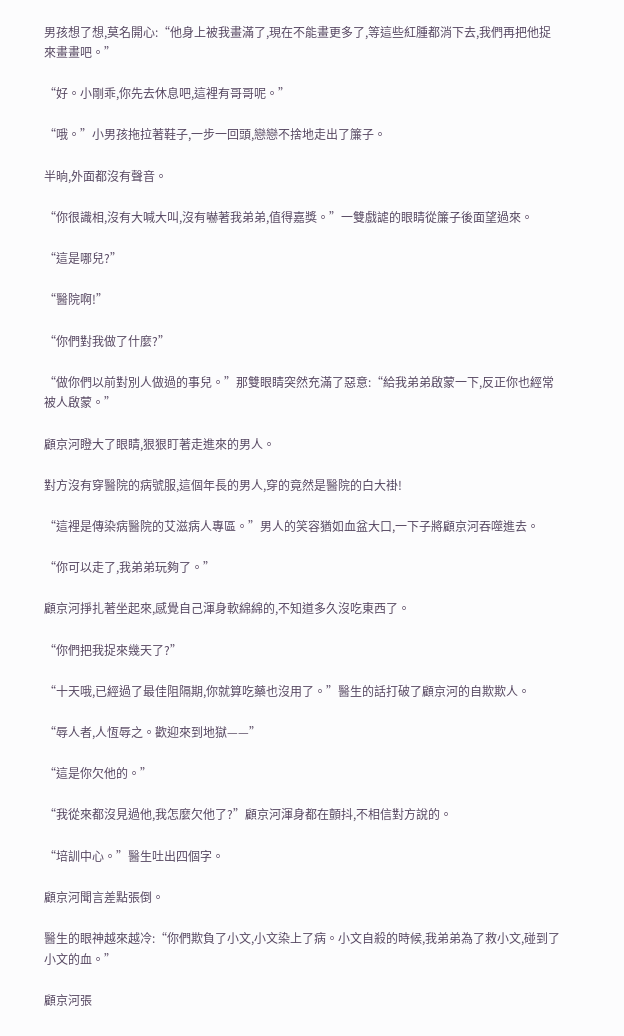男孩想了想,莫名開心:“他身上被我畫滿了,現在不能畫更多了,等這些紅腫都消下去,我們再把他捉來畫畫吧。”

“好。小剛乖,你先去休息吧,這裡有哥哥呢。”

“哦。”小男孩拖拉著鞋子,一步一回頭,戀戀不捨地走出了簾子。

半晌,外面都沒有聲音。

“你很識相,沒有大喊大叫,沒有嚇著我弟弟,值得嘉獎。”一雙戲謔的眼睛從簾子後面望過來。

“這是哪兒?”

“醫院啊!”

“你們對我做了什麼?”

“做你們以前對別人做過的事兒。”那雙眼睛突然充滿了惡意:“給我弟弟啟蒙一下,反正你也經常被人啟蒙。”

顧京河瞪大了眼睛,狠狠盯著走進來的男人。

對方沒有穿醫院的病號服,這個年長的男人,穿的竟然是醫院的白大褂!

“這裡是傳染病醫院的艾滋病人專區。”男人的笑容猶如血盆大口,一下子將顧京河吞噬進去。

“你可以走了,我弟弟玩夠了。”

顧京河掙扎著坐起來,感覺自己渾身軟綿綿的,不知道多久沒吃東西了。

“你們把我捉來幾天了?”

“十天哦,已經過了最佳阻隔期,你就算吃藥也沒用了。”醫生的話打破了顧京河的自欺欺人。

“辱人者,人恆辱之。歡迎來到地獄——”

“這是你欠他的。”

“我從來都沒見過他,我怎麼欠他了?”顧京河渾身都在顫抖,不相信對方說的。

“培訓中心。”醫生吐出四個字。

顧京河聞言差點張倒。

醫生的眼神越來越冷:“你們欺負了小文,小文染上了病。小文自殺的時候,我弟弟為了救小文,碰到了小文的血。”

顧京河張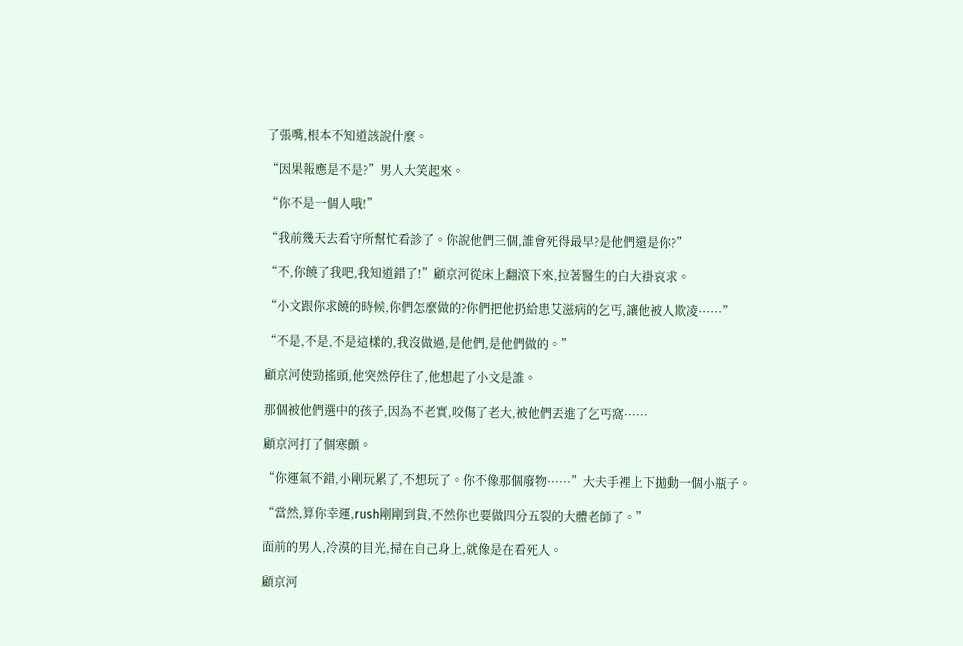了張嘴,根本不知道該說什麼。

“因果報應是不是?”男人大笑起來。

“你不是一個人哦!”

“我前幾天去看守所幫忙看診了。你說他們三個,誰會死得最早?是他們還是你?”

“不,你饒了我吧,我知道錯了!”顧京河從床上翻滾下來,拉著醫生的白大褂哀求。

“小文跟你求饒的時候,你們怎麼做的?你們把他扔給患艾滋病的乞丐,讓他被人欺凌······”

“不是,不是,不是這樣的,我沒做過,是他們,是他們做的。”

顧京河使勁搖頭,他突然停住了,他想起了小文是誰。

那個被他們選中的孩子,因為不老實,咬傷了老大,被他們丟進了乞丐窩······

顧京河打了個寒顫。

“你運氣不錯,小剛玩累了,不想玩了。你不像那個廢物······”大夫手裡上下拋動一個小瓶子。

“當然,算你幸運,rush剛剛到貨,不然你也要做四分五裂的大體老師了。”

面前的男人,冷漠的目光,掃在自己身上,就像是在看死人。

顧京河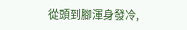從頭到腳渾身發冷,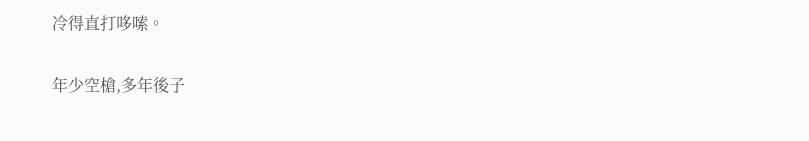冷得直打哆嗦。

年少空槍,多年後子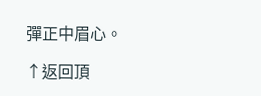彈正中眉心。

↑返回頂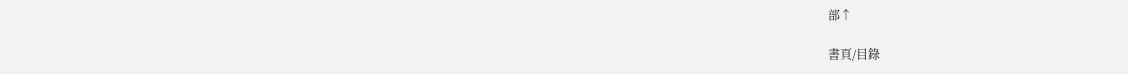部↑

書頁/目錄